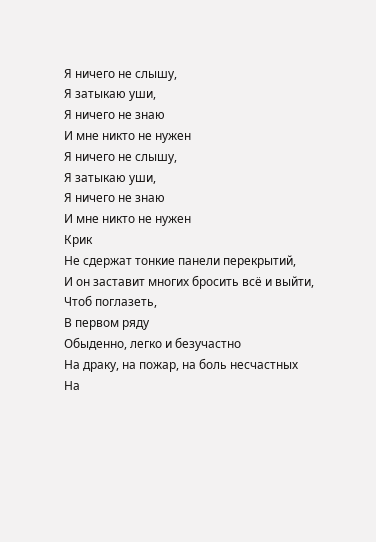Я ничего не слышу,
Я затыкаю уши,
Я ничего не знаю
И мне никто не нужен
Я ничего не слышу,
Я затыкаю уши,
Я ничего не знаю
И мне никто не нужен
Крик
Не сдержат тонкие панели перекрытий,
И он заставит многих бросить всё и выйти,
Чтоб поглазеть,
В первом ряду
Обыденно, легко и безучастно
На драку, на пожар, на боль несчастных
На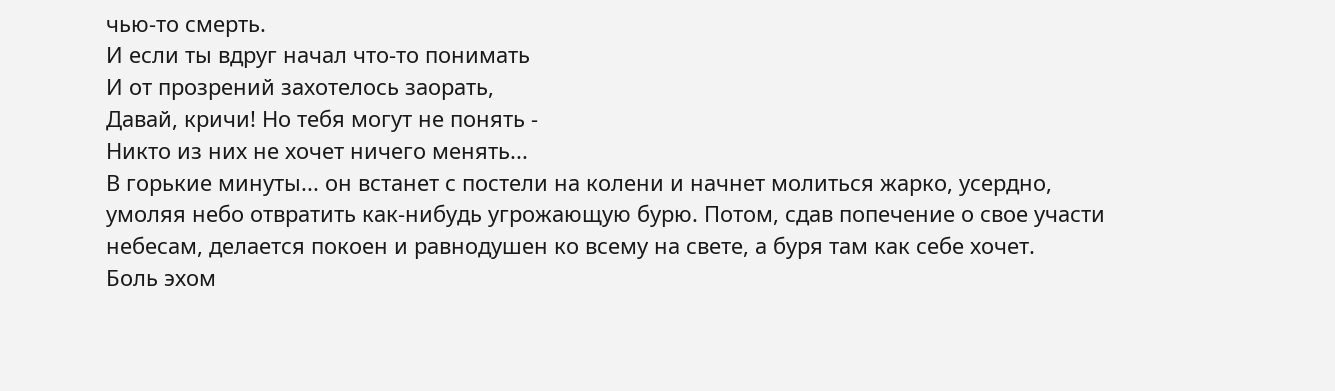чью-то смерть.
И если ты вдруг начал что-то понимать
И от прозрений захотелось заорать,
Давай, кричи! Но тебя могут не понять -
Никто из них не хочет ничего менять...
В горькие минуты... он встанет с постели на колени и начнет молиться жарко, усердно, умоляя небо отвратить как-нибудь угрожающую бурю. Потом, сдав попечение о свое участи небесам, делается покоен и равнодушен ко всему на свете, а буря там как себе хочет.
Боль эхом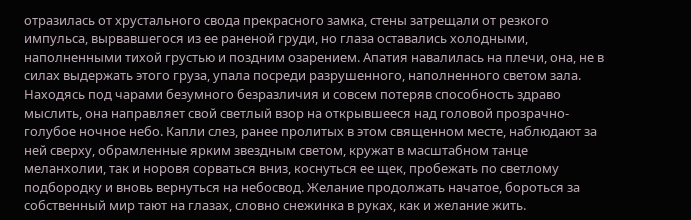отразилась от хрустального свода прекрасного замка, стены затрещали от резкого импульса, вырвавшегося из ее раненой груди, но глаза оставались холодными, наполненными тихой грустью и поздним озарением. Апатия навалилась на плечи, она, не в силах выдержать этого груза, упала посреди разрушенного, наполненного светом зала. Находясь под чарами безумного безразличия и совсем потеряв способность здраво мыслить, она направляет свой светлый взор на открывшееся над головой прозрачно-голубое ночное небо. Капли слез, ранее пролитых в этом священном месте, наблюдают за ней сверху, обрамленные ярким звездным светом, кружат в масштабном танце меланхолии, так и норовя сорваться вниз, коснуться ее щек, пробежать по светлому подбородку и вновь вернуться на небосвод. Желание продолжать начатое, бороться за собственный мир тают на глазах, словно снежинка в руках, как и желание жить.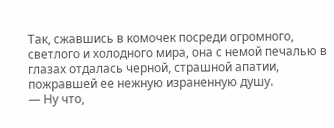Так, сжавшись в комочек посреди огромного, светлого и холодного мира, она с немой печалью в глазах отдалась черной, страшной апатии, пожравшей ее нежную израненную душу.
— Ну что,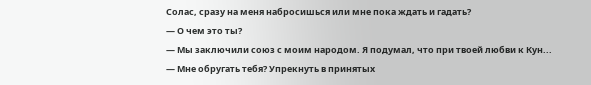Солас, сразу на меня набросишься или мне пока ждать и гадать?
— О чем это ты?
— Мы заключили союз с моим народом. Я подумал, что при твоей любви к Кун...
— Мне обругать тебя? Упрекнуть в принятых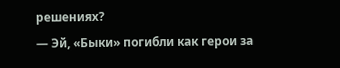решениях?
— Эй, «Быки» погибли как герои за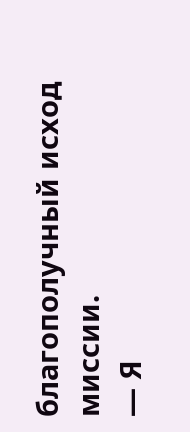благополучный исход миссии.
— Я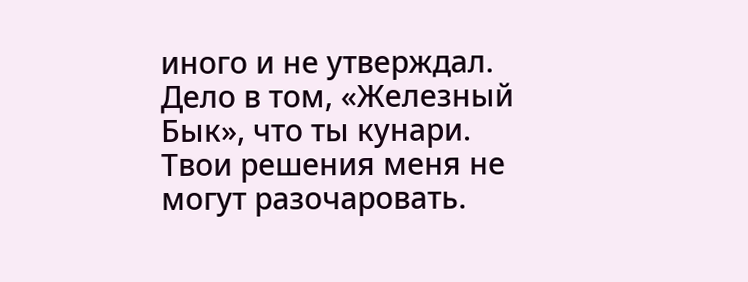иного и не утверждал. Дело в том, «Железный Бык», что ты кунари. Твои решения меня не могут разочаровать.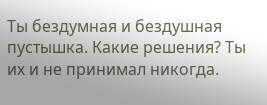Ты бездумная и бездушная пустышка. Какие решения? Ты их и не принимал никогда.